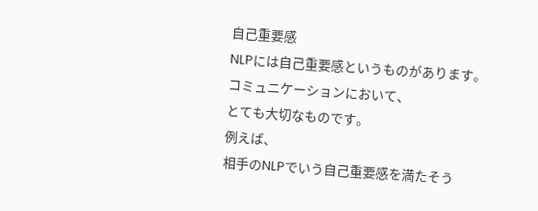自己重要感
NLPには自己重要感というものがあります。
コミュニケーションにおいて、
とても大切なものです。
例えば、
相手のNLPでいう自己重要感を満たそう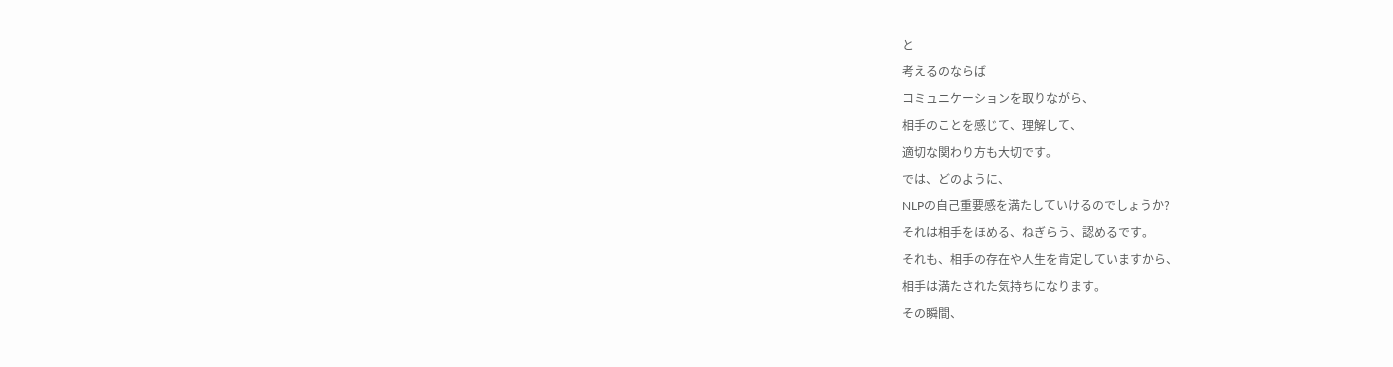と
考えるのならば
コミュニケーションを取りながら、
相手のことを感じて、理解して、
適切な関わり方も大切です。
では、どのように、
NLPの自己重要感を満たしていけるのでしょうか?
それは相手をほめる、ねぎらう、認めるです。
それも、相手の存在や人生を肯定していますから、
相手は満たされた気持ちになります。
その瞬間、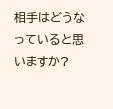相手はどうなっていると思いますか?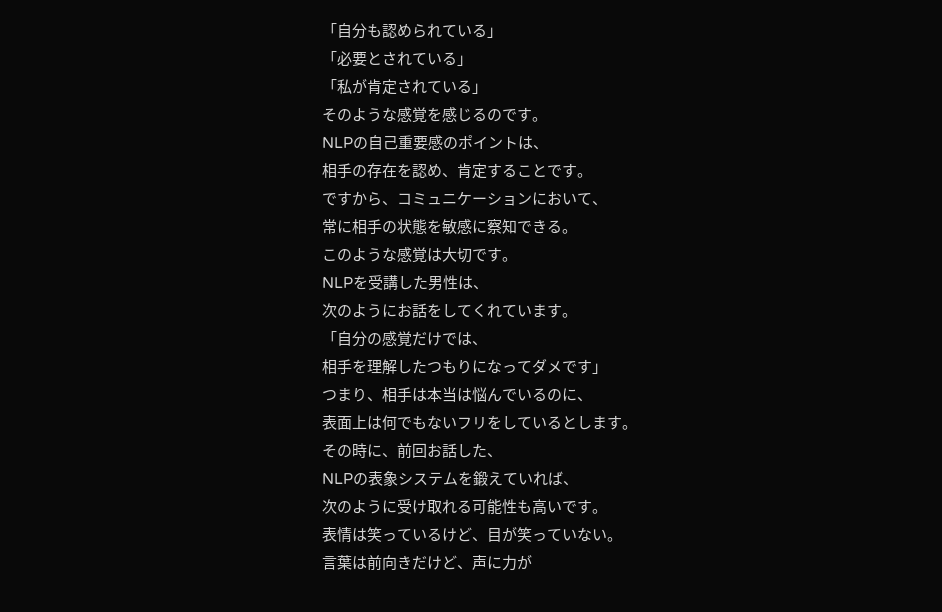「自分も認められている」
「必要とされている」
「私が肯定されている」
そのような感覚を感じるのです。
NLPの自己重要感のポイントは、
相手の存在を認め、肯定することです。
ですから、コミュニケーションにおいて、
常に相手の状態を敏感に察知できる。
このような感覚は大切です。
NLPを受講した男性は、
次のようにお話をしてくれています。
「自分の感覚だけでは、
相手を理解したつもりになってダメです」
つまり、相手は本当は悩んでいるのに、
表面上は何でもないフリをしているとします。
その時に、前回お話した、
NLPの表象システムを鍛えていれば、
次のように受け取れる可能性も高いです。
表情は笑っているけど、目が笑っていない。
言葉は前向きだけど、声に力が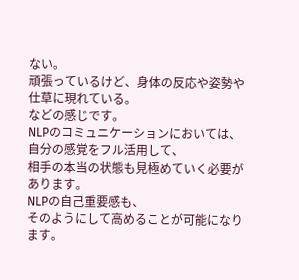ない。
頑張っているけど、身体の反応や姿勢や仕草に現れている。
などの感じです。
NLPのコミュニケーションにおいては、
自分の感覚をフル活用して、
相手の本当の状態も見極めていく必要があります。
NLPの自己重要感も、
そのようにして高めることが可能になります。